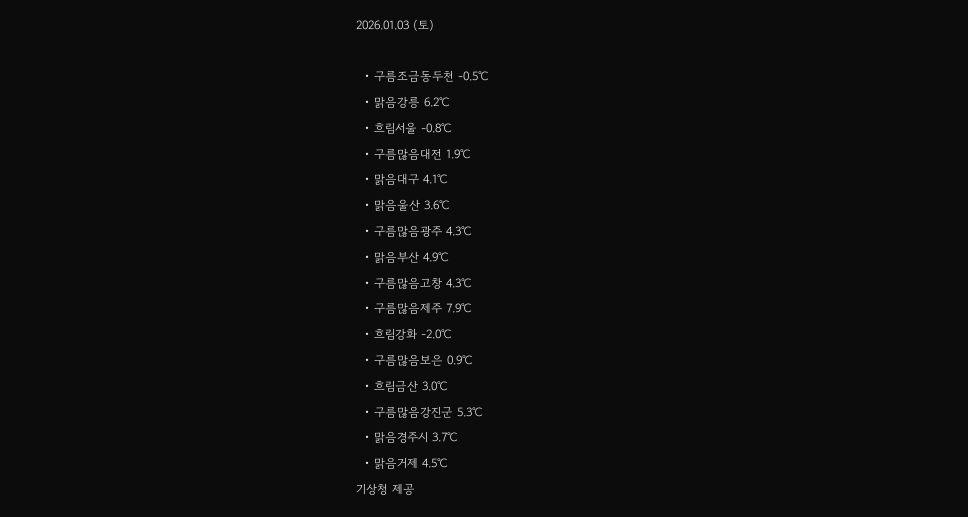2026.01.03 (토)

  • 구름조금동두천 -0.5℃
  • 맑음강릉 6.2℃
  • 흐림서울 -0.8℃
  • 구름많음대전 1.9℃
  • 맑음대구 4.1℃
  • 맑음울산 3.6℃
  • 구름많음광주 4.3℃
  • 맑음부산 4.9℃
  • 구름많음고창 4.3℃
  • 구름많음제주 7.9℃
  • 흐림강화 -2.0℃
  • 구름많음보은 0.9℃
  • 흐림금산 3.0℃
  • 구름많음강진군 5.3℃
  • 맑음경주시 3.7℃
  • 맑음거제 4.5℃
기상청 제공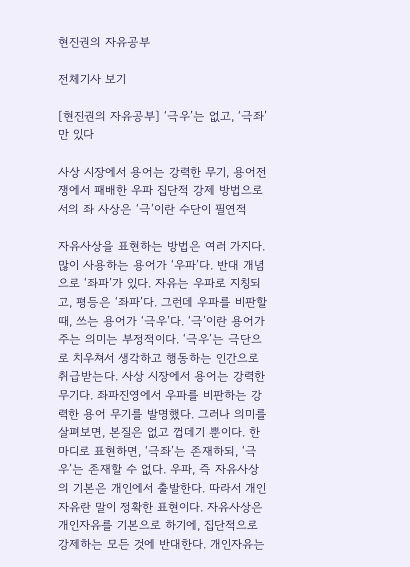현진권의 자유공부

전체기사 보기

[현진권의 자유공부] ‘극우’는 없고, ‘극좌’만 있다

사상 시장에서 용어는 강력한 무기, 용어전쟁에서 패배한 우파 집단적 강제 방법으로서의 좌 사상은 ‘극’이란 수단이 필연적

자유사상을 표현하는 방법은 여러 가지다. 많이 사용하는 용어가 ‘우파’다. 반대 개념으로 ‘좌파’가 있다. 자유는 우파로 지칭되고, 평등은 ‘좌파’다. 그런데 우파를 비판할 때, 쓰는 용어가 ‘극우’다. ‘극’이란 용어가 주는 의미는 부정적이다. ‘극우’는 극단으로 치우쳐서 생각하고 행동하는 인간으로 취급받는다. 사상 시장에서 용어는 강력한 무기다. 좌파진영에서 우파를 비판하는 강력한 용어 무기를 발명했다. 그러나 의미를 살펴보면, 본질은 없고 껍데기 뿐이다. 한마디로 표현하면, ‘극좌’는 존재하되, ‘극우’는 존재할 수 없다. 우파, 즉 자유사상의 기본은 개인에서 출발한다. 따라서 개인자유란 말이 정확한 표현이다. 자유사상은 개인자유를 기본으로 하기에, 집단적으로 강제하는 모든 것에 반대한다. 개인자유는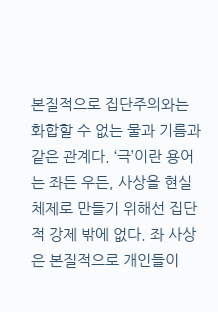본질적으로 집단주의와는 화합할 수 없는 물과 기름과 같은 관계다. ‘극’이란 용어는 좌든 우든, 사상을 현실 체제로 만들기 위해선 집단적 강제 밖에 없다. 좌 사상은 본질적으로 개인들이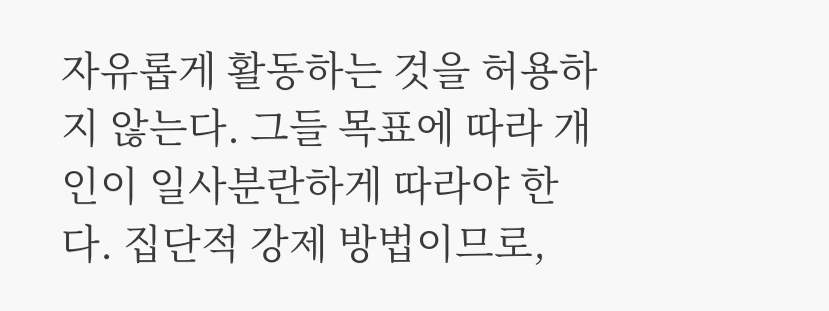자유롭게 활동하는 것을 허용하지 않는다. 그들 목표에 따라 개인이 일사분란하게 따라야 한다. 집단적 강제 방법이므로,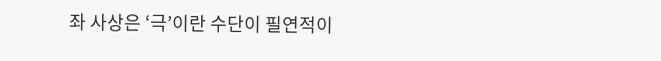좌 사상은 ‘극’이란 수단이 필연적이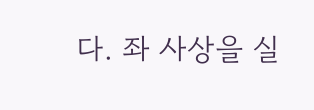다. 좌 사상을 실